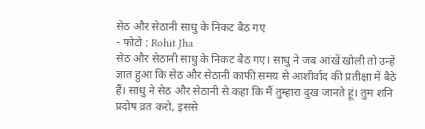सेठ और सेठानी साधु के निकट बैठ गए
- फोटो : Rohit Jha
सेठ और सेठानी साधु के निकट बैठ गए। साधु ने जब आंखें खोली तो उन्हें ज्ञात हुआ कि सेठ और सेठानी काफी समय से आशीर्वाद की प्रतीक्षा में बैठे हैं। साधु ने सेठ और सेठानी से कहा कि मैं तुम्हारा दुख जानते हूं। तुम शनि प्रदोष व्रत करो, इससे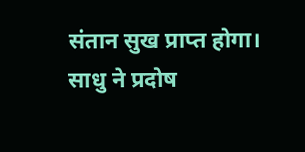संतान सुख प्राप्त होगा। साधु ने प्रदोष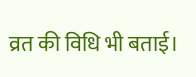व्रत की विधि भी बताई।